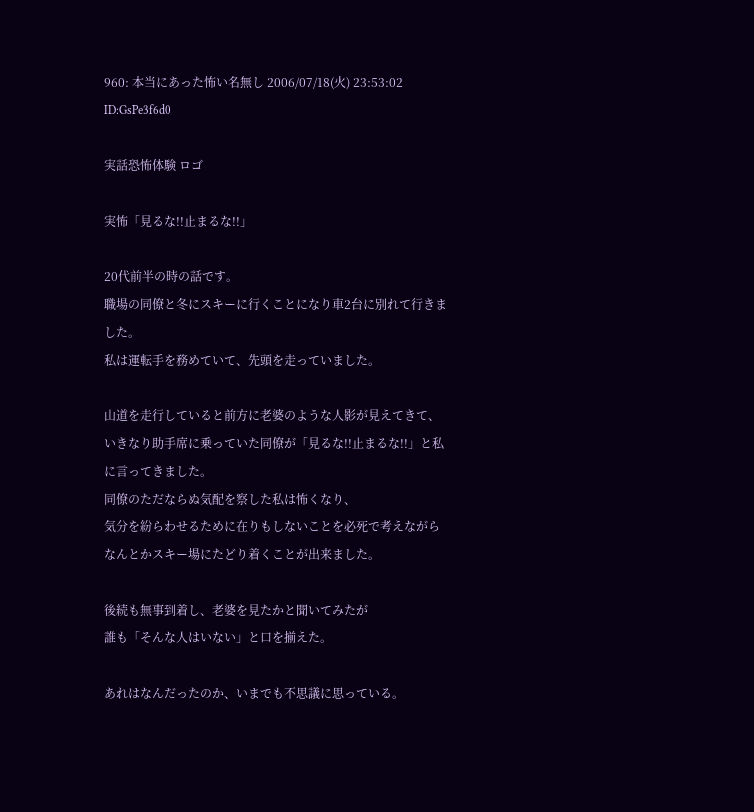960: 本当にあった怖い名無し 2006/07/18(火) 23:53:02 ID:GsPe3f6d0

実話恐怖体験 ロゴ

実怖「見るな!!止まるな!!」

20代前半の時の話です。
職場の同僚と冬にスキーに行くことになり車2台に別れて行きました。
私は運転手を務めていて、先頭を走っていました。

山道を走行していると前方に老婆のような人影が見えてきて、
いきなり助手席に乗っていた同僚が「見るな!!止まるな!!」と私に言ってきました。
同僚のただならぬ気配を察した私は怖くなり、
気分を紛らわせるために在りもしないことを必死で考えながら
なんとかスキー場にたどり着くことが出来ました。

後続も無事到着し、老婆を見たかと聞いてみたが
誰も「そんな人はいない」と口を揃えた。

あれはなんだったのか、いまでも不思議に思っている。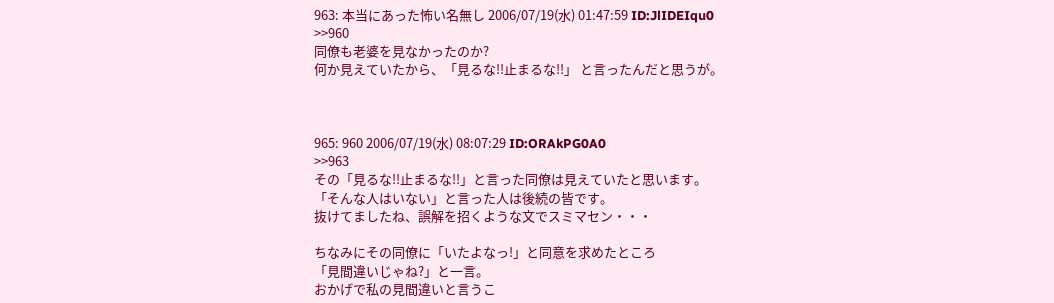963: 本当にあった怖い名無し 2006/07/19(水) 01:47:59 ID:JlIDEIqu0
>>960
同僚も老婆を見なかったのか?
何か見えていたから、「見るな!!止まるな!!」 と言ったんだと思うが。



965: 960 2006/07/19(水) 08:07:29 ID:ORAkPG0A0
>>963
その「見るな!!止まるな!!」と言った同僚は見えていたと思います。
「そんな人はいない」と言った人は後続の皆です。
抜けてましたね、誤解を招くような文でスミマセン・・・

ちなみにその同僚に「いたよなっ!」と同意を求めたところ
「見間違いじゃね?」と一言。
おかげで私の見間違いと言うこ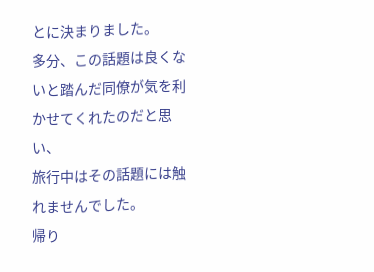とに決まりました。
多分、この話題は良くないと踏んだ同僚が気を利かせてくれたのだと思い、
旅行中はその話題には触れませんでした。
帰り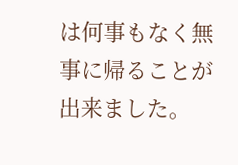は何事もなく無事に帰ることが出来ました。